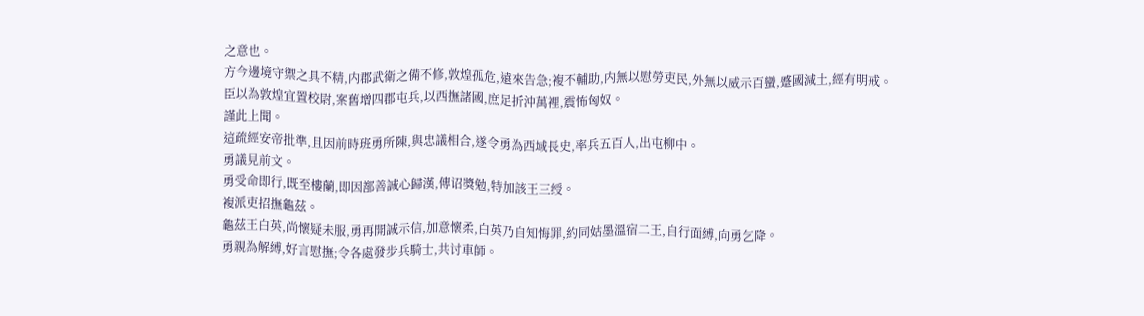之意也。
方今邊境守禦之具不精,内郡武衛之備不修,敦煌孤危,遠來告急;複不輔助,内無以慰勞吏民,外無以威示百蠻,蹙國減土,經有明戒。
臣以為敦煌宜置校尉,案舊增四郡屯兵,以西撫諸國,庶足折沖萬裡,震怖匈奴。
謹此上聞。
這疏經安帝批準,且因前時班勇所陳,與忠議相合,遂令勇為西域長史,率兵五百人,出屯柳中。
勇議見前文。
勇受命即行,既至樓蘭,即因鄯善誠心歸漢,傳诏獎勉,特加該王三绶。
複派吏招撫龜茲。
龜茲王白英,尚懷疑未服,勇再開誠示信,加意懷柔,白英乃自知悔罪,約同姑墨溫宿二王,自行面縛,向勇乞降。
勇親為解縛,好言慰撫;令各處發步兵騎士,共讨車師。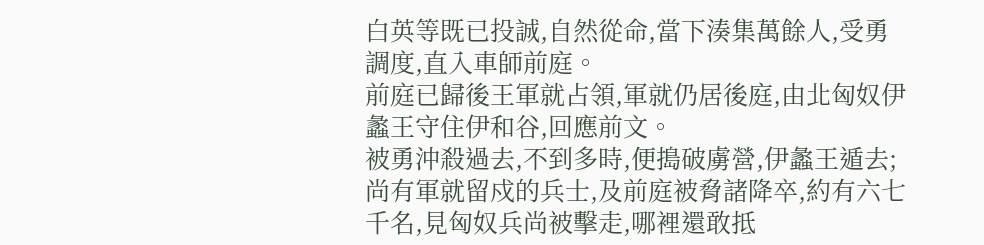白英等既已投誠,自然從命,當下湊集萬餘人,受勇調度,直入車師前庭。
前庭已歸後王軍就占領,軍就仍居後庭,由北匈奴伊蠡王守住伊和谷,回應前文。
被勇沖殺過去,不到多時,便搗破虜營,伊蠡王遁去;尚有軍就留戍的兵士,及前庭被脅諸降卒,約有六七千名,見匈奴兵尚被擊走,哪裡還敢抵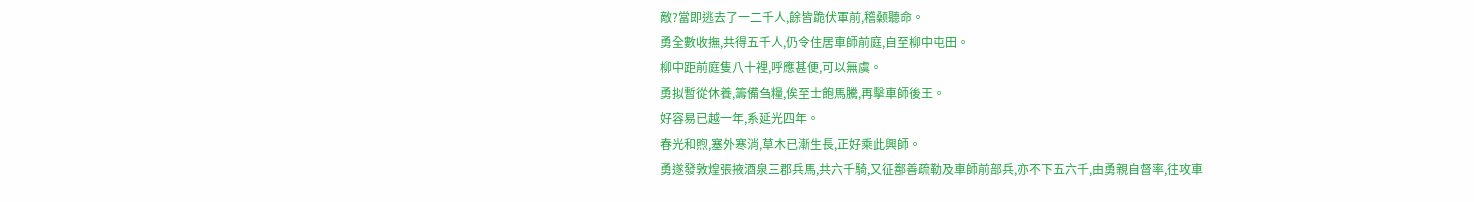敵?當即逃去了一二千人,餘皆跪伏軍前,稽颡聽命。
勇全數收撫,共得五千人,仍令住居車師前庭,自至柳中屯田。
柳中距前庭隻八十裡,呼應甚便,可以無虞。
勇拟暫從休養,籌備刍糧,俟至士飽馬騰,再擊車師後王。
好容易已越一年,系延光四年。
春光和煦,塞外寒消,草木已漸生長,正好乘此興師。
勇遂發敦煌張掖酒泉三郡兵馬,共六千騎,又征鄯善疏勒及車師前部兵,亦不下五六千,由勇親自督率,往攻車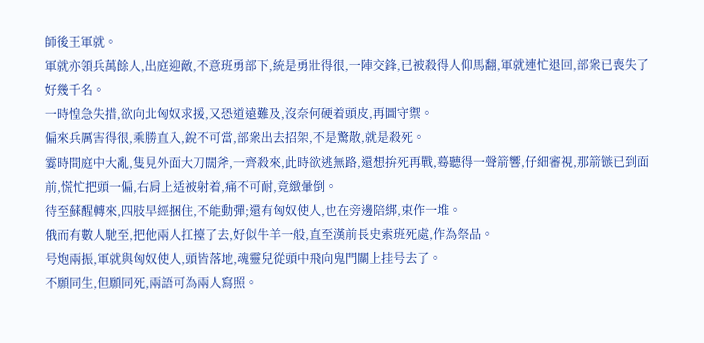師後王軍就。
軍就亦領兵萬餘人,出庭迎敵,不意班勇部下,統是勇壯得很,一陣交鋒,已被殺得人仰馬翻,軍就連忙退回,部衆已喪失了好幾千名。
一時惶急失措,欲向北匈奴求援,又恐道遠難及,沒奈何硬着頭皮,再圖守禦。
偏來兵厲害得很,乘勝直入,銳不可當,部衆出去招架,不是驚散,就是殺死。
霎時間庭中大亂,隻見外面大刀闊斧,一齊殺來,此時欲逃無路,還想拚死再戰,蓦聽得一聲箭響,仔細審視,那箭镞已到面前,慌忙把頭一偏,右肩上适被射着,痛不可耐,竟緻暈倒。
待至蘇醒轉來,四肢早經捆住,不能動彈;還有匈奴使人,也在旁邊陪綁,束作一堆。
俄而有數人馳至,把他兩人扛擡了去,好似牛羊一般,直至漢前長史索班死處,作為祭品。
号炮兩振,軍就與匈奴使人,頭皆落地,魂靈兒從頭中飛向鬼門關上挂号去了。
不願同生,但願同死,兩語可為兩人寫照。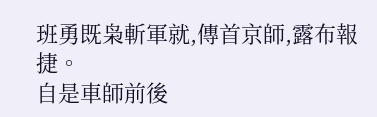班勇既枭斬軍就,傳首京師,露布報捷。
自是車師前後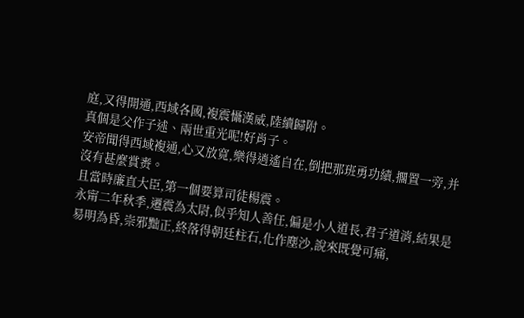庭,又得開通,西域各國,複震懾漢威,陸續歸附。
真個是父作子述、兩世重光呢!好肖子。
安帝聞得西域複通,心又放寬,樂得逍遙自在,倒把那班勇功績,擱置一旁,并沒有甚麼賞赉。
且當時廉直大臣,第一個要算司徒楊震。
永甯二年秋季,遷震為太尉,似乎知人善任,偏是小人道長,君子道消,結果是易明為昏,崇邪黜正,終落得朝廷柱石,化作塵沙,說來既覺可痛,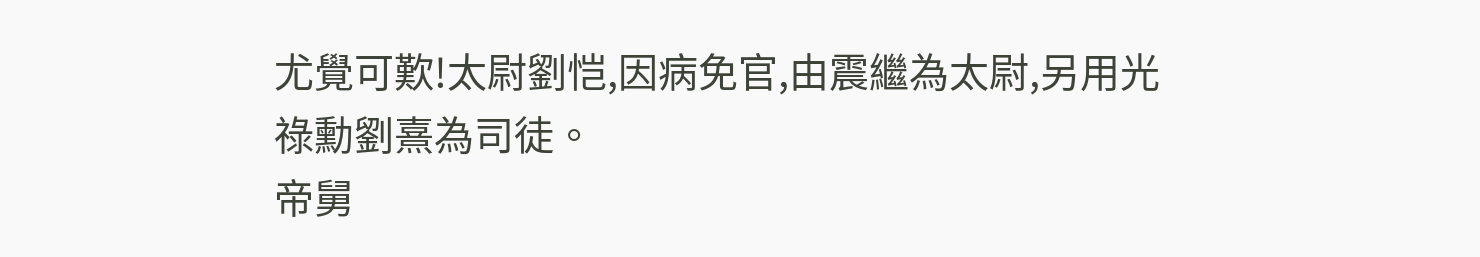尤覺可歎!太尉劉恺,因病免官,由震繼為太尉,另用光祿勳劉熹為司徒。
帝舅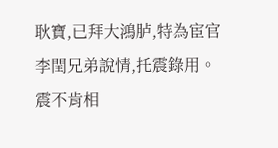耿寶,已拜大鴻胪,特為宦官李閏兄弟說情,托震錄用。
震不肯相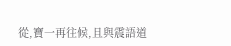從,寶一再往候,且與震語道